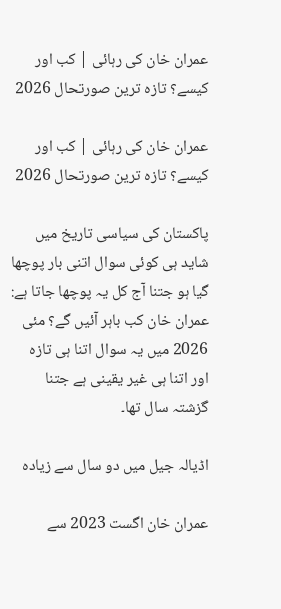عمران خان کی رہائی | کب اور کیسے؟ تازہ ترین صورتحال 2026

عمران خان کی رہائی | کب اور کیسے؟ تازہ ترین صورتحال 2026

پاکستان کی سیاسی تاریخ میں شاید ہی کوئی سوال اتنی بار پوچھا گیا ہو جتنا آج کل یہ پوچھا جاتا ہے: عمران خان کب باہر آئیں گے؟ مئی 2026 میں یہ سوال اتنا ہی تازہ اور اتنا ہی غیر یقینی ہے جتنا گزشتہ سال تھا۔

اڈیالہ جیل میں دو سال سے زیادہ

عمران خان اگست 2023 سے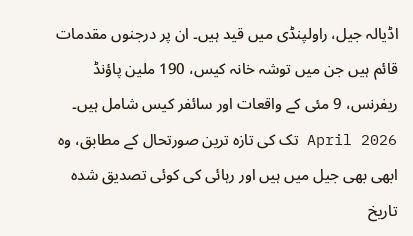اڈیالہ جیل، راولپنڈی میں قید ہیں۔ ان پر درجنوں مقدمات قائم ہیں جن میں توشہ خانہ کیس، 190 ملین پاؤنڈ ریفرنس، 9 مئی کے واقعات اور سائفر کیس شامل ہیں۔ April 2026 تک کی تازہ ترین صورتحال کے مطابق، وہ ابھی بھی جیل میں ہیں اور رہائی کی کوئی تصدیق شدہ تاریخ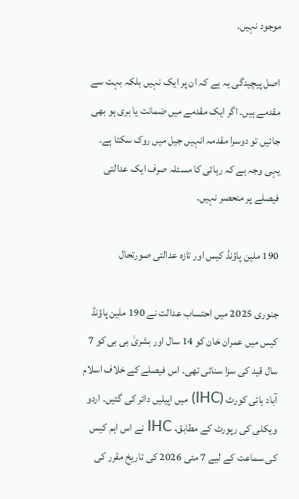موجود نہیں۔

اصل پیچیدگی یہ ہے کہ ان پر ایک نہیں بلکہ بہت سے مقدمے ہیں۔ اگر ایک مقدمے میں ضمانت یا بری ہو بھی جائیں تو دوسرا مقدمہ انہیں جیل میں روک سکتا ہے۔ یہی وجہ ہے کہ رہائی کا مسئلہ صرف ایک عدالتی فیصلے پر منحصر نہیں۔

190 ملین پاؤنڈ کیس اور تازہ عدالتی صورتحال

جنوری 2025 میں احتساب عدالت نے 190 ملین پاؤنڈ کیس میں عمران خان کو 14 سال اور بشریٰ بی بی کو 7 سال قید کی سزا سنائی تھی۔ اس فیصلے کے خلاف اسلام آباد ہائی کورٹ (IHC) میں اپیلیں دائر کی گئیں۔ اردو ویکلی کی رپورٹ کے مطابق، IHC نے اس اہم کیس کی سماعت کے لیے 7 مئی 2026 کی تاریخ مقرر کی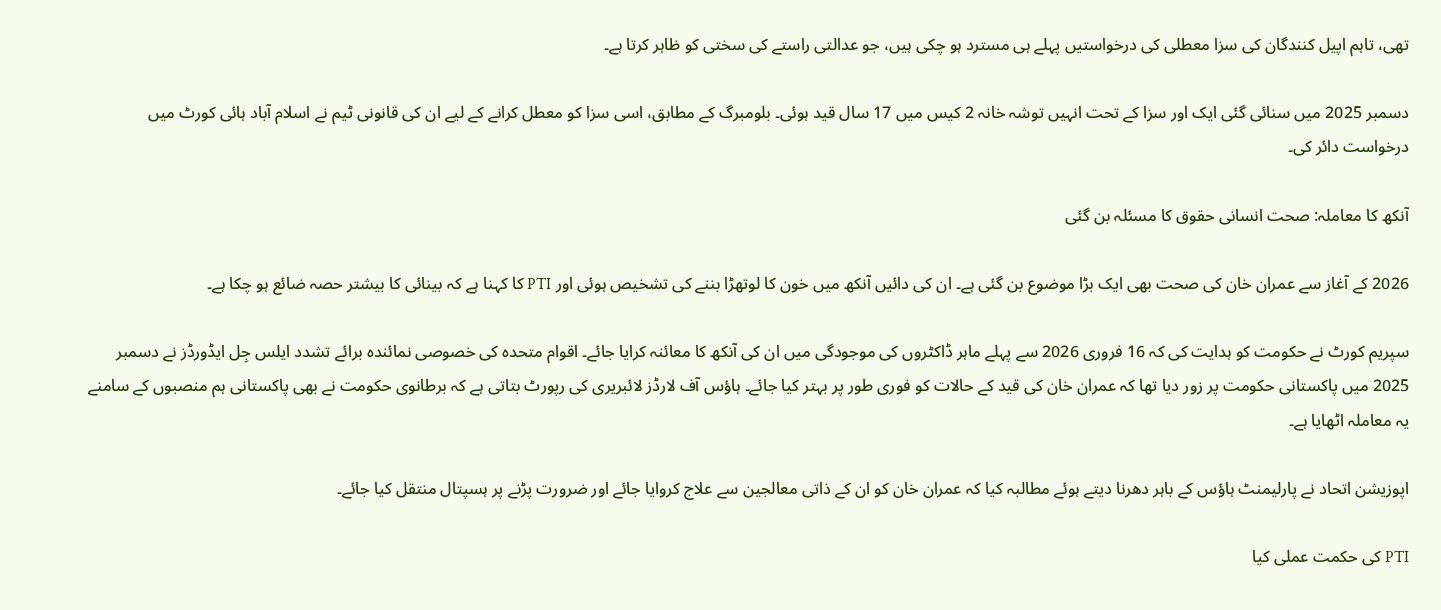تھی، تاہم اپیل کنندگان کی سزا معطلی کی درخواستیں پہلے ہی مسترد ہو چکی ہیں، جو عدالتی راستے کی سختی کو ظاہر کرتا ہے۔

دسمبر 2025 میں سنائی گئی ایک اور سزا کے تحت انہیں توشہ خانہ 2 کیس میں 17 سال قید ہوئی۔ بلومبرگ کے مطابق، اسی سزا کو معطل کرانے کے لیے ان کی قانونی ٹیم نے اسلام آباد ہائی کورٹ میں درخواست دائر کی۔

آنکھ کا معاملہ: صحت انسانی حقوق کا مسئلہ بن گئی

2026 کے آغاز سے عمران خان کی صحت بھی ایک بڑا موضوع بن گئی ہے۔ ان کی دائیں آنکھ میں خون کا لوتھڑا بننے کی تشخیص ہوئی اور PTI کا کہنا ہے کہ بینائی کا بیشتر حصہ ضائع ہو چکا ہے۔

سپریم کورٹ نے حکومت کو ہدایت کی کہ 16 فروری 2026 سے پہلے ماہر ڈاکٹروں کی موجودگی میں ان کی آنکھ کا معائنہ کرایا جائے۔ اقوام متحدہ کی خصوصی نمائندہ برائے تشدد ایلس جِل ایڈورڈز نے دسمبر 2025 میں پاکستانی حکومت پر زور دیا تھا کہ عمران خان کی قید کے حالات کو فوری طور پر بہتر کیا جائے۔ ہاؤس آف لارڈز لائبریری کی رپورٹ بتاتی ہے کہ برطانوی حکومت نے بھی پاکستانی ہم منصبوں کے سامنے یہ معاملہ اٹھایا ہے۔

اپوزیشن اتحاد نے پارلیمنٹ ہاؤس کے باہر دھرنا دیتے ہوئے مطالبہ کیا کہ عمران خان کو ان کے ذاتی معالجین سے علاج کروایا جائے اور ضرورت پڑنے پر ہسپتال منتقل کیا جائے۔

PTI کی حکمت عملی کیا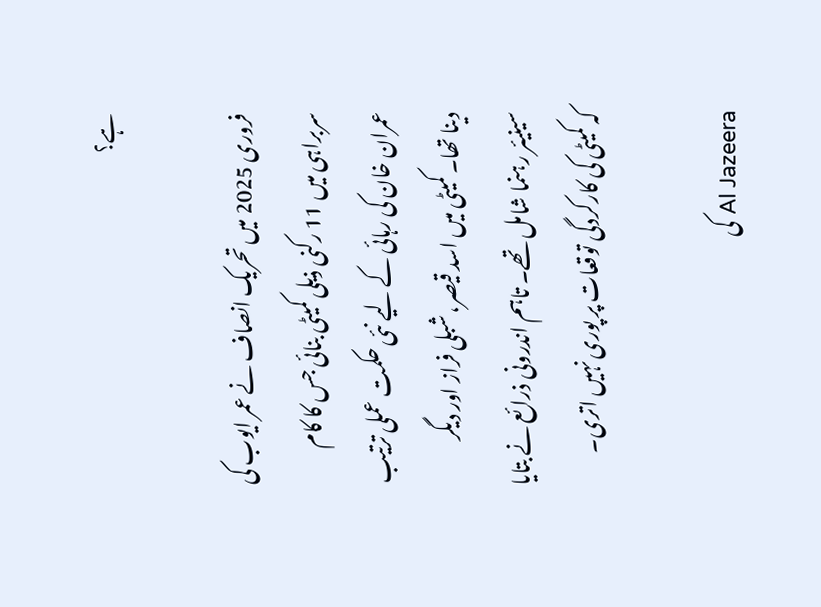ہے؟

فروری 2025 میں تحریک انصاف نے عمر ایوب کی سربراہی میں 11 رکنی ذیلی کمیٹی بنائی جس کا کام عمران خان کی رہائی کے لیے نئی حکمت عملی ترتیب دینا تھا۔ کمیٹی میں اسد قیصر، شبلی فراز اور دیگر سینیئر رہنما شامل تھے۔ تاہم اندرونی ذرائع نے بتایا کہ کمیٹی کی کارکردگی توقعات پر پوری نہیں اتری۔

Al Jazeera کی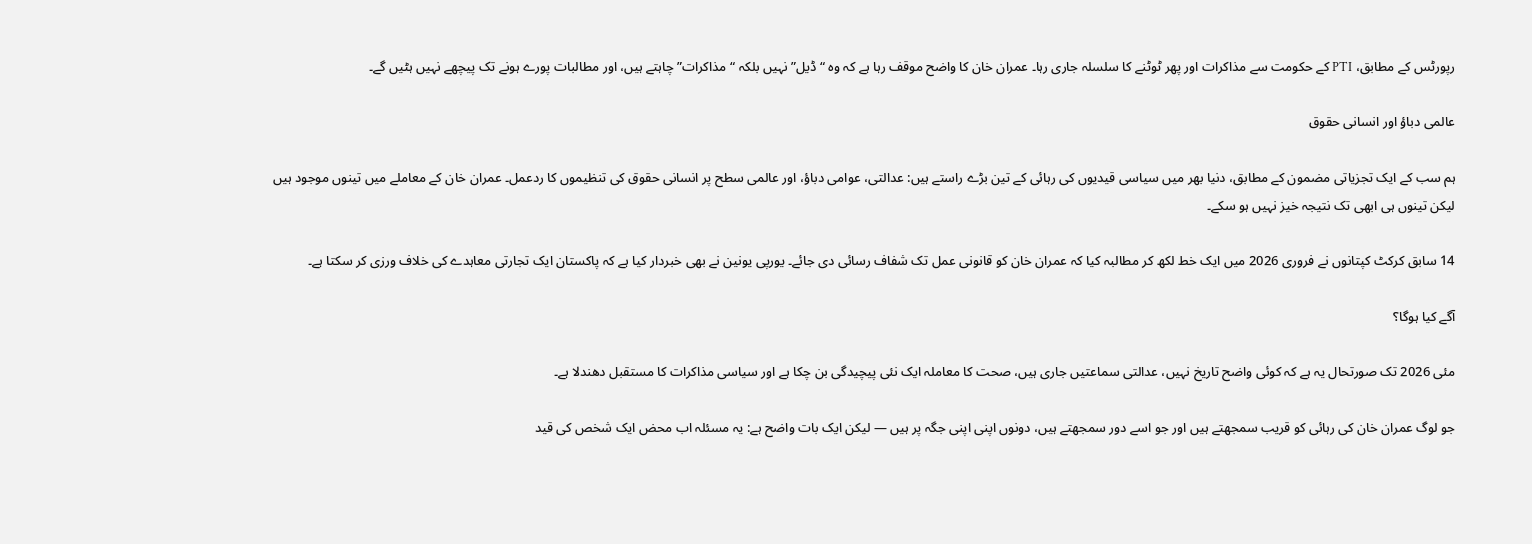رپورٹس کے مطابق، PTI کے حکومت سے مذاکرات اور پھر ٹوٹنے کا سلسلہ جاری رہا۔ عمران خان کا واضح موقف رہا ہے کہ وہ “ڈیل” نہیں بلکہ “مذاکرات” چاہتے ہیں، اور مطالبات پورے ہونے تک پیچھے نہیں ہٹیں گے۔

عالمی دباؤ اور انسانی حقوق

ہم سب کے ایک تجزیاتی مضمون کے مطابق، دنیا بھر میں سیاسی قیدیوں کی رہائی کے تین بڑے راستے ہیں: عدالتی، عوامی دباؤ، اور عالمی سطح پر انسانی حقوق کی تنظیموں کا ردعمل۔ عمران خان کے معاملے میں تینوں موجود ہیں لیکن تینوں ہی ابھی تک نتیجہ خیز نہیں ہو سکے۔

14 سابق کرکٹ کپتانوں نے فروری 2026 میں ایک خط لکھ کر مطالبہ کیا کہ عمران خان کو قانونی عمل تک شفاف رسائی دی جائے۔ یورپی یونین نے بھی خبردار کیا ہے کہ پاکستان ایک تجارتی معاہدے کی خلاف ورزی کر سکتا ہے۔

آگے کیا ہوگا؟

مئی 2026 تک صورتحال یہ ہے کہ کوئی واضح تاریخ نہیں، عدالتی سماعتیں جاری ہیں، صحت کا معاملہ ایک نئی پیچیدگی بن چکا ہے اور سیاسی مذاکرات کا مستقبل دھندلا ہے۔

جو لوگ عمران خان کی رہائی کو قریب سمجھتے ہیں اور جو اسے دور سمجھتے ہیں، دونوں اپنی اپنی جگہ پر ہیں — لیکن ایک بات واضح ہے: یہ مسئلہ اب محض ایک شخص کی قید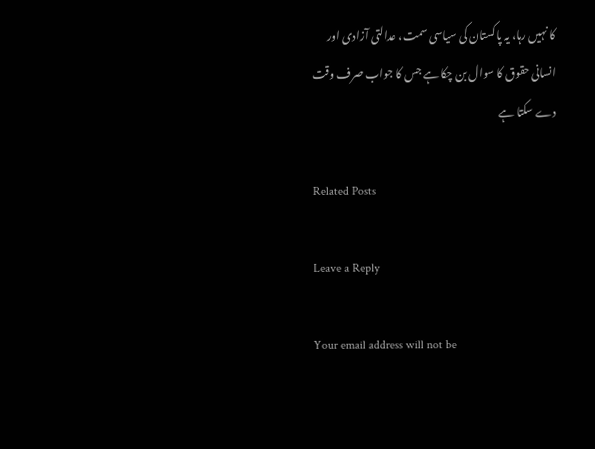کا نہیں رہا، یہ پاکستان کی سیاسی سمت، عدالتی آزادی اور انسانی حقوق کا سوال بن چکا ہے جس کا جواب صرف وقت دے سکتا ہے

Related Posts

Leave a Reply

Your email address will not be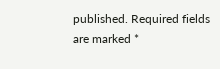published. Required fields are marked *